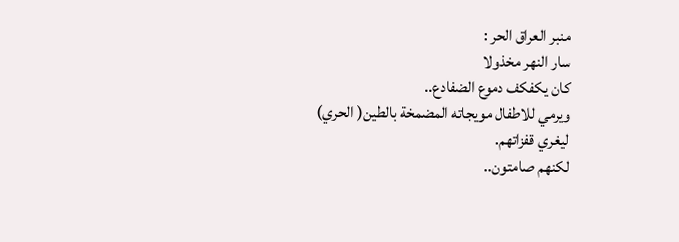منبر العراق الحر :
سار النهر مخذولا
كان يكفكف دموع الضفادع..
ويرمي للاطفال مويجاته المضمخة بالطين( الحري)
ليغري قفزاتهم.
لكنهم صامتون..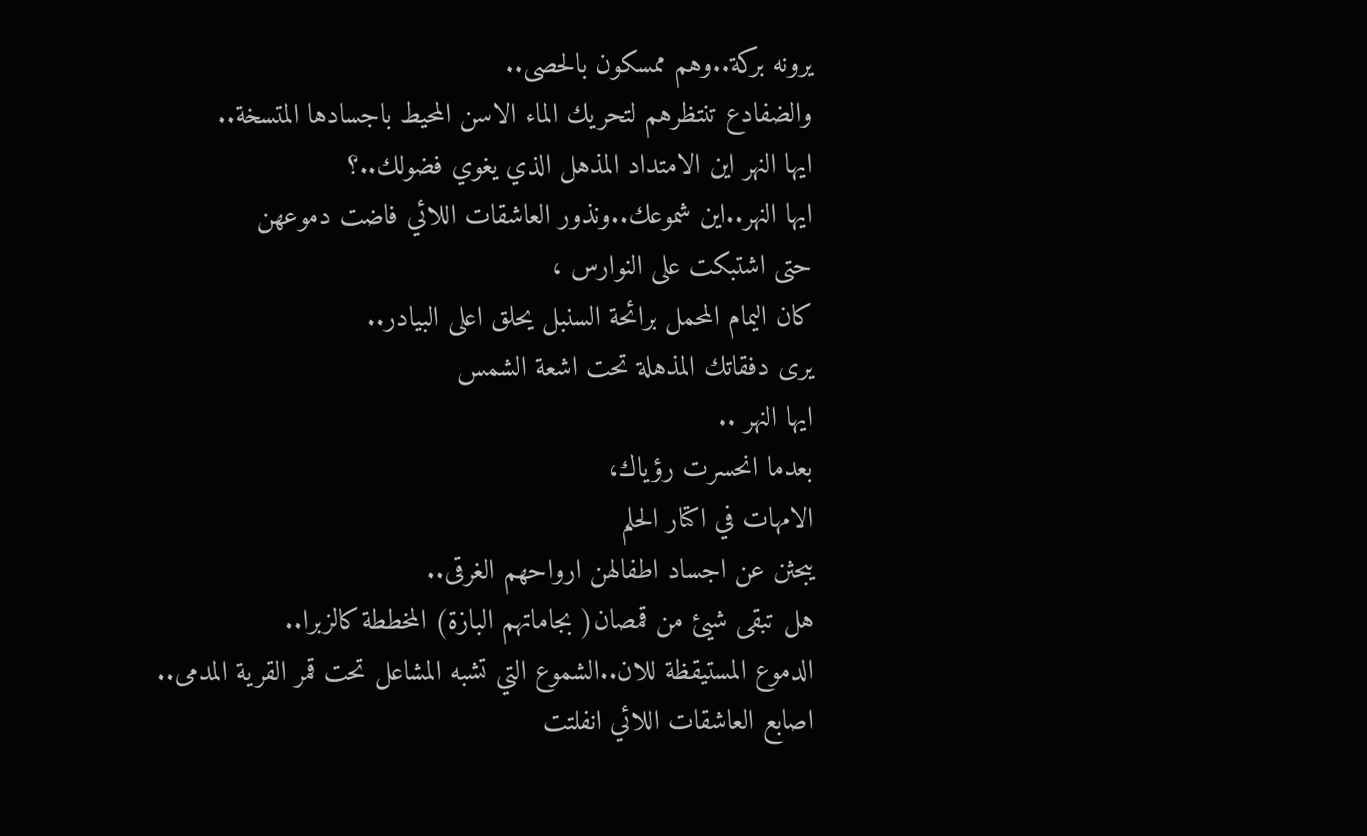يرونه بركة..وهم ممسكون بالحصى..
والضفادع تنتظرهم لتحريك الماء الاسن المحيط باجسادها المتسخة..
ايها النهر اين الامتداد المذهل الذي يغوي فضولك..؟
ايها النهر..اين شموعك..ونذور العاشقات اللائي فاضت دموعهن
حتى اشتبكت على النوارس ،
كان اليمام المحمل برائحة السنبل يحلق اعلى البيادر..
يرى دفقاتك المذهلة تحت اشعة الشمس
ايها النهر ..
بعدما انحسرت رؤياك،
الامهات في اكتار الحلم
يبحثن عن اجساد اطفالهن ارواحهم الغرقى..
هل تبقى شيئ من قمصان( بجاماتهم البازة) المخططة كالزبرا..
الدموع المستيقظة للان..الشموع التي تشبه المشاعل تحت قمر القرية المدمى..
اصابع العاشقات اللائي انفلتت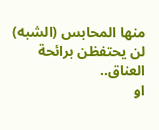منها المحابس (الشبه)
لن يحتفظن برائحة العناق..
او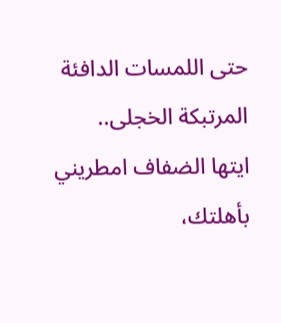حتى اللمسات الدافئة المرتبكة الخجلى..
ايتها الضفاف امطريني بأهلتك،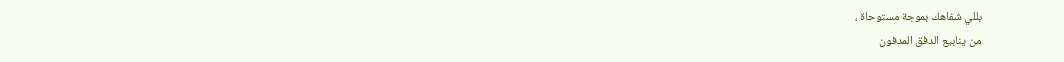بللي شفاهك بموجة مستوحاة ،
من ينابيع الدفق المدفون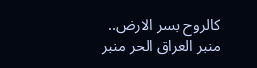كالروح بسر الارض..
منبر العراق الحر منبر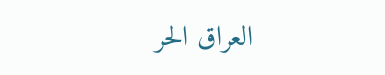العراق الحر